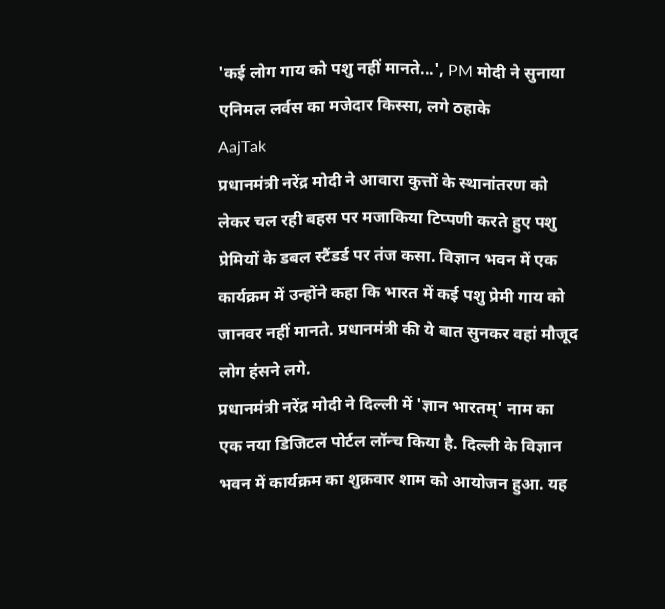'कई लोग गाय को पशु नहीं मानते...', PM मोदी ने सुनाया एनिमल लर्वस का मजेदार किस्सा, लगे ठहाके
AajTak
प्रधानमंत्री नरेंद्र मोदी ने आवारा कुत्तों के स्थानांतरण को लेकर चल रही बहस पर मजाकिया टिप्पणी करते हुए पशु प्रेमियों के डबल स्टैंडर्ड पर तंज कसा. विज्ञान भवन में एक कार्यक्रम में उन्होंने कहा कि भारत में कई पशु प्रेमी गाय को जानवर नहीं मानते. प्रधानमंत्री की ये बात सुनकर वहां मौजूद लोग हंसने लगे.
प्रधानमंत्री नरेंद्र मोदी ने दिल्ली में 'ज्ञान भारतम्' नाम का एक नया डिजिटल पोर्टल लॉन्च किया है. दिल्ली के विज्ञान भवन में कार्यक्रम का शुक्रवार शाम को आयोजन हुआ. यह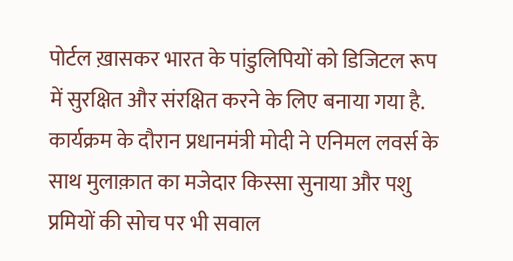पोर्टल ख़ासकर भारत के पांडुलिपियों को डिजिटल रूप में सुरक्षित और संरक्षित करने के लिए बनाया गया है. कार्यक्रम के दौरान प्रधानमंत्री मोदी ने एनिमल लवर्स के साथ मुलाक़ात का मजेदार किस्सा सुनाया और पशु प्रमियों की सोच पर भी सवाल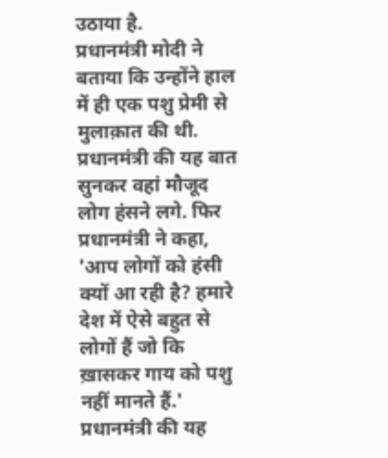उठाया है.
प्रधानमंत्री मोदी ने बताया कि उन्होंने हाल में ही एक पशु प्रेमी से मुलाक़ात की थी. प्रधानमंत्री की यह बात सुनकर वहां मौजूद लोग हंसने लगे. फिर प्रधानमंत्री ने कहा, 'आप लोगों को हंसी क्यों आ रही है? हमारे देश में ऐसे बहुत से लोगों हैं जो कि ख़ासकर गाय को पशु नहीं मानते हैं.' प्रधानमंत्री की यह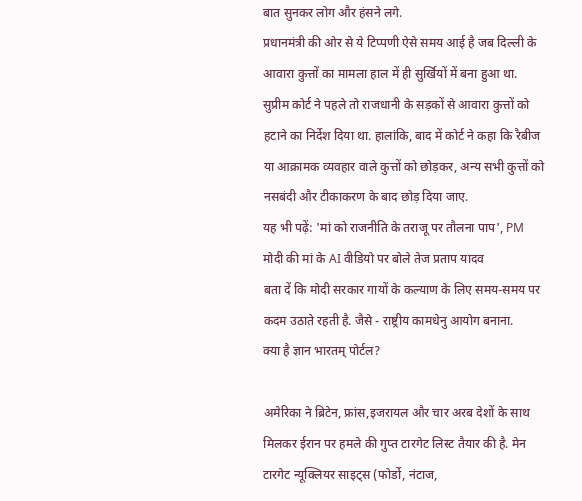बात सुनकर लोग और हंसने लगे.
प्रधानमंत्री की ओर से ये टिप्पणी ऐसे समय आई है जब दिल्ली के आवारा कुत्तों का मामला हाल में ही सुर्खियों में बना हुआ था. सुप्रीम कोर्ट ने पहले तो राजधानी के सड़कों से आवारा कुत्तों को हटाने का निर्देश दिया था. हालांकि, बाद में कोर्ट ने कहा कि रैबीज या आक्रामक व्यवहार वाले कुत्तों को छोड़कर, अन्य सभी कुत्तों को नसबंदी और टीकाकरण के बाद छोड़ दिया जाए.
यह भी पढ़ें: 'मां को राजनीति के तराजू पर तौलना पाप', PM मोदी की मां के AI वीडियो पर बोले तेज प्रताप यादव
बता दें कि मोदी सरकार गायों के कल्याण के लिए समय-समय पर कदम उठाते रहती है. जैसे - राष्ट्रीय कामधेनु आयोग बनाना.
क्या है ज्ञान भारतम् पोर्टल?

अमेरिका ने ब्रिटेन, फ्रांस,इजरायल और चार अरब देशों के साथ मिलकर ईरान पर हमले की गुप्त टारगेट लिस्ट तैयार की है. मेन टारगेट न्यूक्लियर साइट्स (फोर्डो, नंटाज,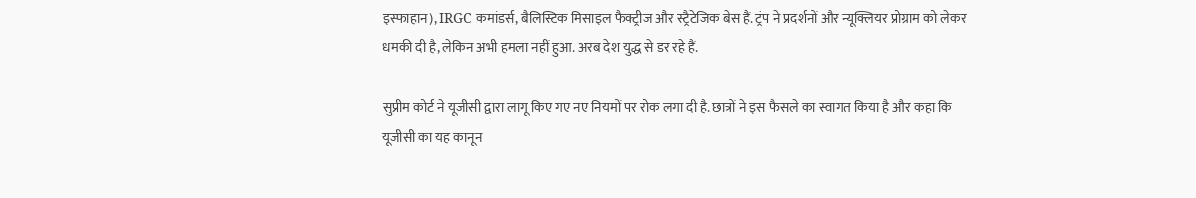इस्फाहान), IRGC कमांडर्स, बैलिस्टिक मिसाइल फैक्ट्रीज और स्ट्रैटेजिक बेस हैं. ट्रंप ने प्रदर्शनों और न्यूक्लियर प्रोग्राम को लेकर धमकी दी है, लेकिन अभी हमला नहीं हुआ. अरब देश युद्ध से डर रहे हैं.

सुप्रीम कोर्ट ने यूजीसी द्वारा लागू किए गए नए नियमों पर रोक लगा दी है. छात्रों ने इस फैसले का स्वागत किया है और कहा कि यूजीसी का यह कानून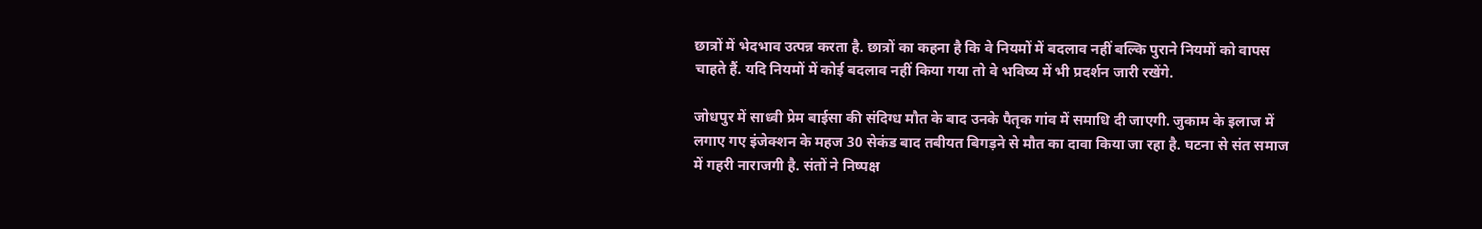छात्रों में भेदभाव उत्पन्न करता है. छात्रों का कहना है कि वे नियमों में बदलाव नहीं बल्कि पुराने नियमों को वापस चाहते हैं. यदि नियमों में कोई बदलाव नहीं किया गया तो वे भविष्य में भी प्रदर्शन जारी रखेंगे.

जोधपुर में साध्वी प्रेम बाईसा की संदिग्ध मौत के बाद उनके पैतृक गांव में समाधि दी जाएगी. जुकाम के इलाज में लगाए गए इंजेक्शन के महज 30 सेकंड बाद तबीयत बिगड़ने से मौत का दावा किया जा रहा है. घटना से संत समाज में गहरी नाराजगी है. संतों ने निष्पक्ष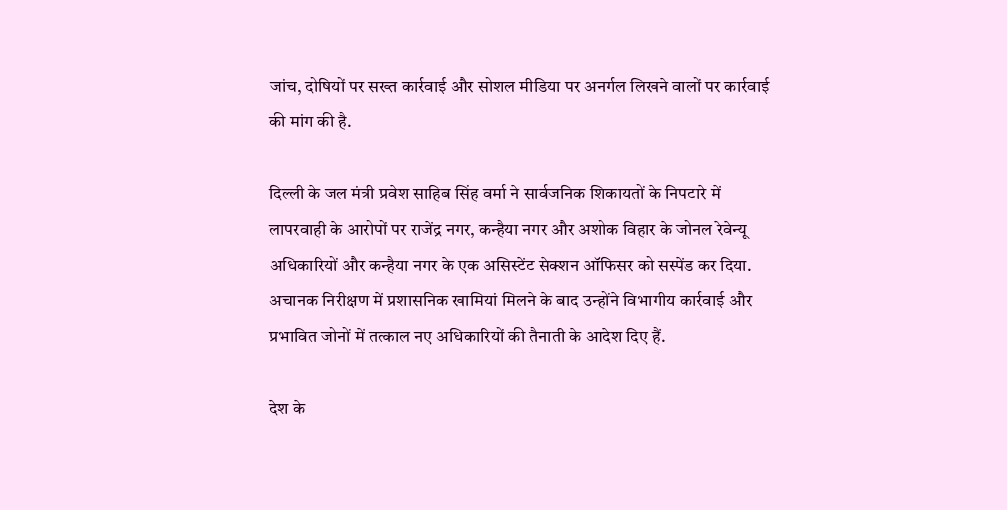जांच, दोषियों पर सख्त कार्रवाई और सोशल मीडिया पर अनर्गल लिखने वालों पर कार्रवाई की मांग की है.

दिल्ली के जल मंत्री प्रवेश साहिब सिंह वर्मा ने सार्वजनिक शिकायतों के निपटारे में लापरवाही के आरोपों पर राजेंद्र नगर, कन्हैया नगर और अशोक विहार के जोनल रेवेन्यू अधिकारियों और कन्हैया नगर के एक असिस्टेंट सेक्शन ऑफिसर को सस्पेंड कर दिया. अचानक निरीक्षण में प्रशासनिक खामियां मिलने के बाद उन्होंने विभागीय कार्रवाई और प्रभावित जोनों में तत्काल नए अधिकारियों की तैनाती के आदेश दिए हैं.

देश के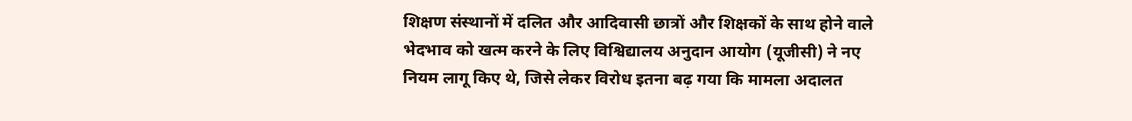शिक्षण संस्थानों में दलित और आदिवासी छात्रों और शिक्षकों के साथ होने वाले भेदभाव को खत्म करने के लिए विश्विद्यालय अनुदान आयोग (यूजीसी) ने नए नियम लागू किए थे, जिसे लेकर विरोध इतना बढ़ गया कि मामला अदालत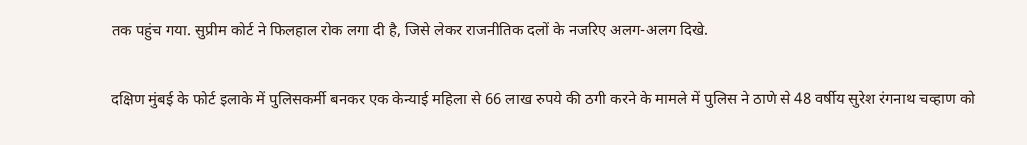तक पहुंच गया. सुप्रीम कोर्ट ने फिलहाल रोक लगा दी है, जिसे लेकर राजनीतिक दलों के नजरिए अलग-अलग दिखे.

दक्षिण मुंबई के फोर्ट इलाके में पुलिसकर्मी बनकर एक केन्याई महिला से 66 लाख रुपये की ठगी करने के मामले में पुलिस ने ठाणे से 48 वर्षीय सुरेश रंगनाथ चव्हाण को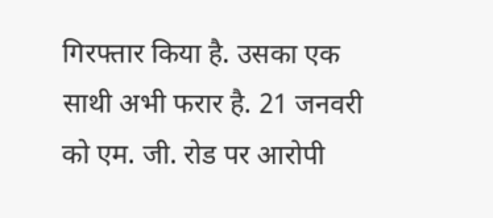गिरफ्तार किया है. उसका एक साथी अभी फरार है. 21 जनवरी को एम. जी. रोड पर आरोपी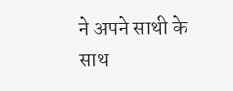ने अपने साथी के साथ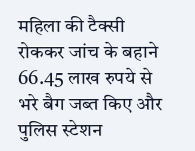महिला की टैक्सी रोककर जांच के बहाने 66.45 लाख रुपये से भरे बैग जब्त किए और पुलिस स्टेशन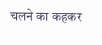चलने का कहकर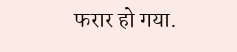फरार हो गया.